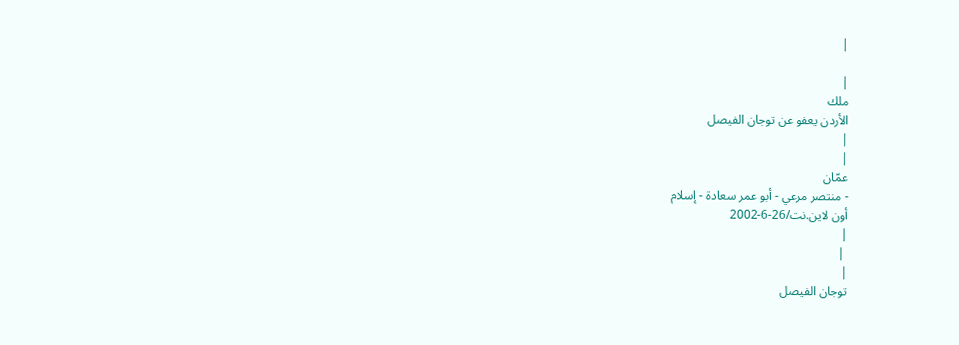|

|
ملك
الأردن يعفو عن توجان الفيصل
|
|
عمّان
- منتصر مرعي - أبو عمر سعادة - إسلام
أون لاين.نت/26-6-2002
|
 |
|
توجان الفيصل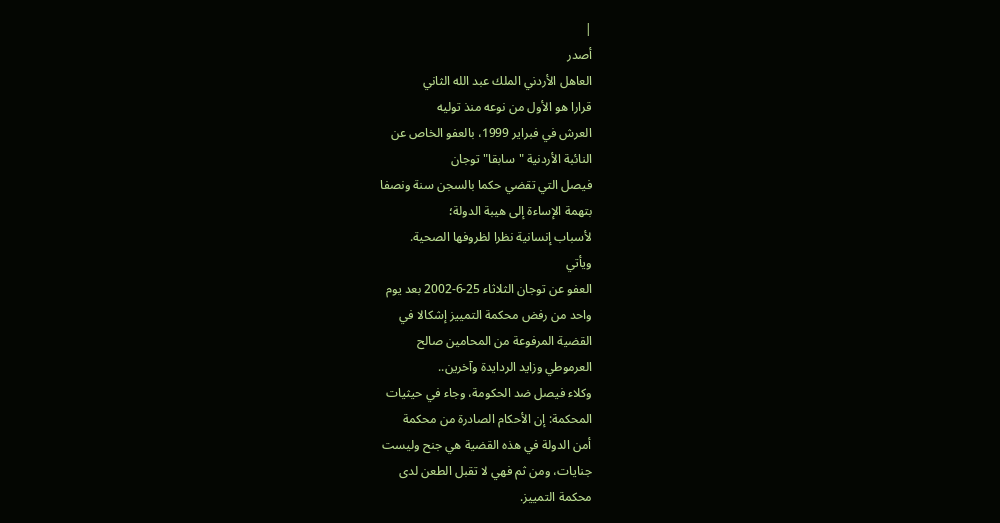|
أصدر
العاهل الأردني الملك عبد الله الثاني
قرارا هو الأول من نوعه منذ توليه
العرش في فبراير 1999، بالعفو الخاص عن
النائبة الأردنية "سابقا" توجان
فيصل التي تقضي حكما بالسجن سنة ونصفا
بتهمة الإساءة إلى هيبة الدولة؛
لأسباب إنسانية نظرا لظروفها الصحية.
ويأتي
العفو عن توجان الثلاثاء 25-6-2002 بعد يوم
واحد من رفض محكمة التمييز إشكالا في
القضية المرفوعة من المحامين صالح
العرموطي وزايد الردايدة وآخرين..
وكلاء فيصل ضد الحكومة، وجاء في حيثيات
المحكمة: إن الأحكام الصادرة من محكمة
أمن الدولة في هذه القضية هي جنح وليست
جنايات، ومن ثم فهي لا تقبل الطعن لدى
محكمة التمييز.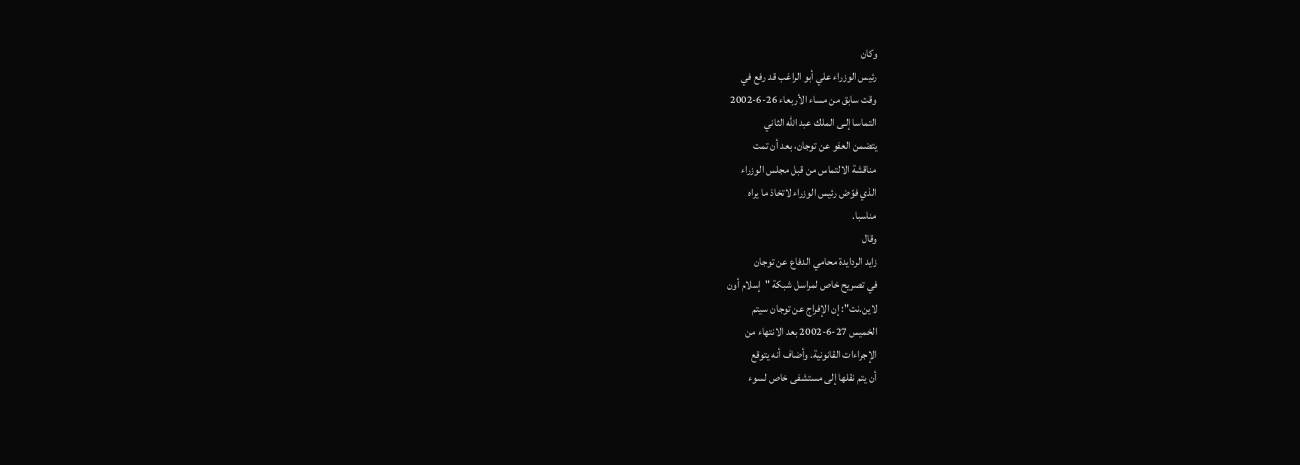وكان
رئيس الوزراء علي أبو الراغب قد رفع في
وقت سابق من مساء الأربعاء 26-6-2002
التماسا إلـى الملك عبد الله الثاني
يتضمن العفو عن توجان، بعد أن تمت
مناقشة الالتماس من قبل مجلس الوزراء
الذي فوّض رئيس الوزراء لاتخاذ ما يراه
مناسبا.
وقال
زايد الردايدة محامي الدفاع عن توجان
في تصريح خاص لمراسل شبكة "إسلام أون
لاين.نت": إن الإفراج عن توجان سيتم
الخميس 27-6-2002 بعد الانتهاء من
الإجراءات القانونية. وأضاف أنه يتوقع
أن يتم نقلها إلى مستشفى خاص لسوء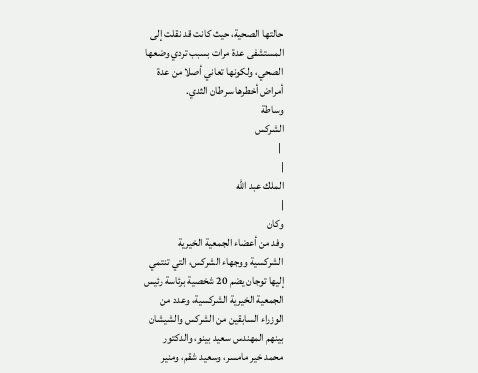حالتها الصحية، حيث كانت قد نقلت إلى
المستشفى عدة مرات بسبب تردي وضعها
الصحي، ولكونها تعاني أصلا من عدة
أمراض أخطرها سرطان الثدي.
وساطة
الشركس
 |
|
الملك عبد الله
|
وكان
وفد من أعضاء الجمعية الخيرية
الشركسية ووجهاء الشركس، التي تنتمي
إليها توجان يضم 20 شخصية برئاسة رئيس
الجمعية الخيرية الشركسية، وعدد من
الوزراء السابقين من الشركس والشيشان
بينهم المهندس سعيد بينو، والدكتور
محمد خير مامسر، وسعيد شقم، ومنير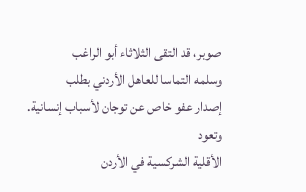صوبر، قد التقى الثلاثاء أبو الراغب
وسلمه التماسا للعاهل الأردني بطلب
إصدار عفو خاص عن توجان لأسباب إنسانية.
وتعود
الأقلية الشركسية في الأردن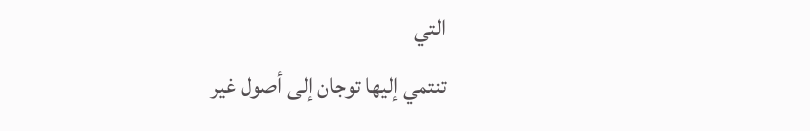التي
تنتمي إليها توجان إلى أصول غير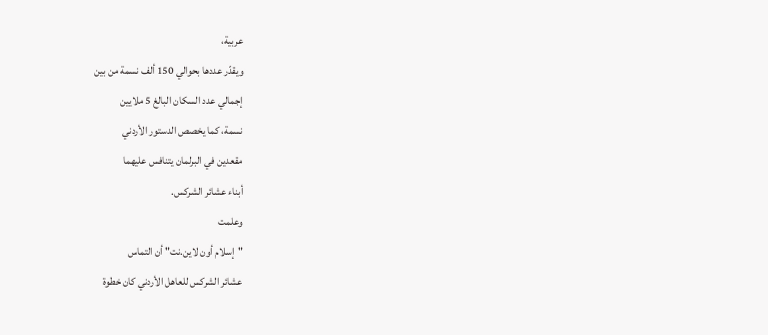عربية،
ويقدّر عددها بحوالي 150 ألف نسمة من بين
إجمالي عدد السكان البالغ 5 ملايين
نسمة، كما يخصص الدستور الأردني
مقعدين في البرلمان يتنافس عليهما
أبناء عشائر الشركس.
وعلمت
"إسلام أون لاين.نت" أن التماس
عشائر الشركس للعاهل الأردني كان خطوة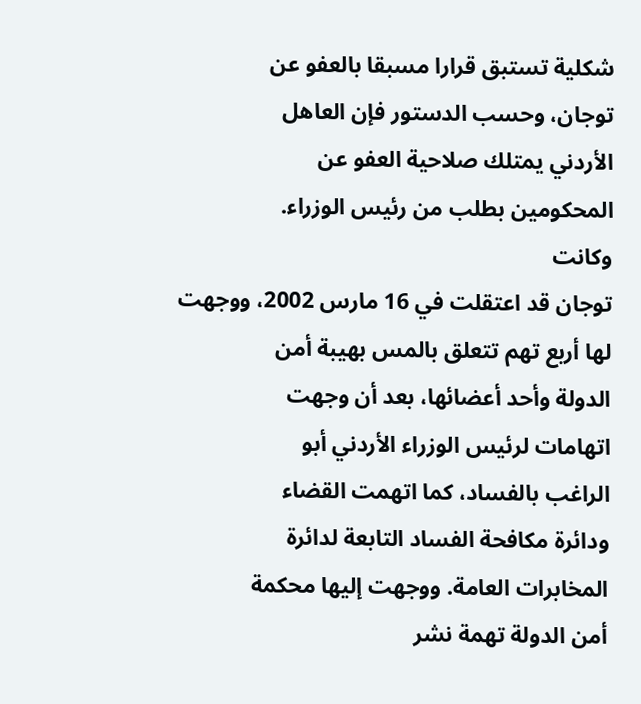شكلية تستبق قرارا مسبقا بالعفو عن
توجان، وحسب الدستور فإن العاهل
الأردني يمتلك صلاحية العفو عن
المحكومين بطلب من رئيس الوزراء.
وكانت
توجان قد اعتقلت في 16 مارس 2002، ووجهت
لها أربع تهم تتعلق بالمس بهيبة أمن
الدولة وأحد أعضائها، بعد أن وجهت
اتهامات لرئيس الوزراء الأردني أبو
الراغب بالفساد، كما اتهمت القضاء
ودائرة مكافحة الفساد التابعة لدائرة
المخابرات العامة. ووجهت إليها محكمة
أمن الدولة تهمة نشر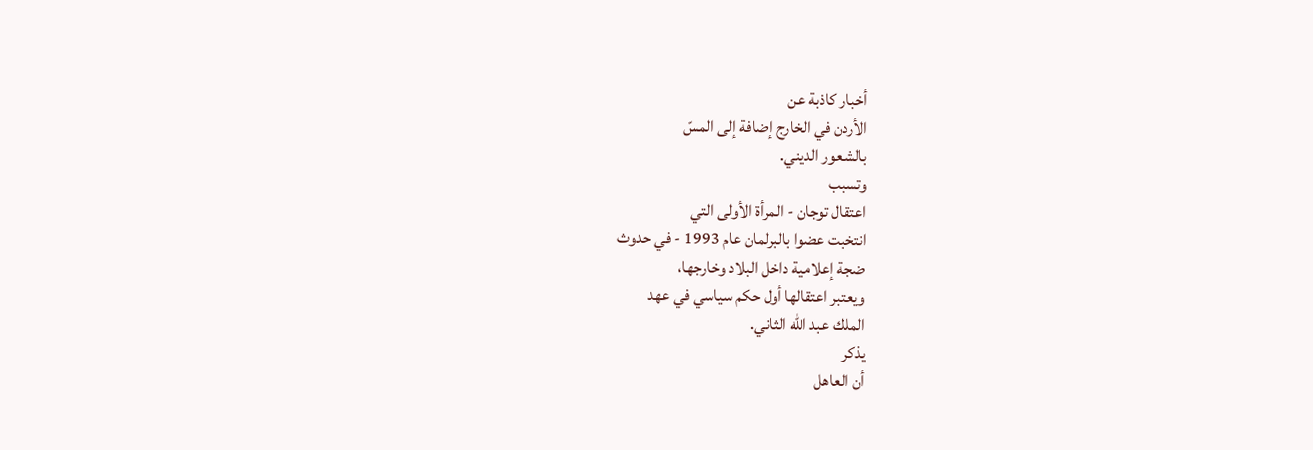أخبار كاذبة عن
الأردن في الخارج إضافة إلى المسّ
بالشعور الديني.
وتسبب
اعتقال توجان - المرأة الأولى التي
انتخبت عضوا بالبرلمان عام 1993 - في حدوث
ضجة إعلامية داخل البلاد وخارجها،
ويعتبر اعتقالها أول حكم سياسي في عهد
الملك عبد الله الثاني.
يذكر
أن العاهل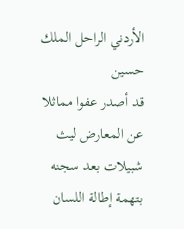الأردني الراحل الملك حسين
قد أصدر عفوا مماثلا عن المعارض ليث
شبيلات بعد سجنه بتهمة إطالة اللسان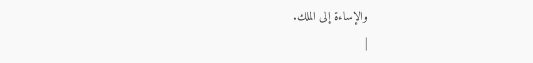والإساءة إلى الملك.
|